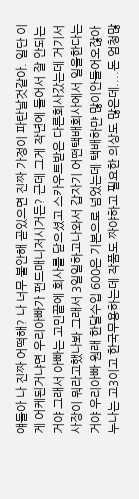얘들아 나 진짜 어떡해? 나 너무 불안해 곧있으면 진짜 가정이 파탄날것같아. 일단 이게 어케된거냐면 우리아빠가 펀드매니저시거든? 근데 그게 작년에 들어서 잘 안되는거야 그래서 아빠는 고민끝에 회사를 닫으셨고 스카우트받은 다른회사갔는데 거기서 사장이 뭐라고했나봐 그래서 3일일하고나와서 갑자기 어떤택배회사에서 일을한다는거야 우리아빠 원래 한달수입 600은 기본으로 넘었는데 택배하먄 많이안들어오잖아 누나는 고3이고 한국무용하는데 작품도 짜야하고 필요한 의상도 많은데....돈 엄청많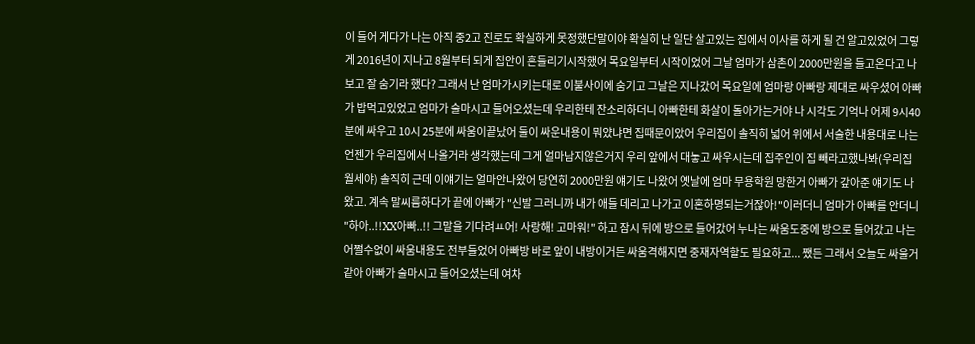이 들어 게다가 나는 아직 중2고 진로도 확실하게 못정했단말이야 확실히 난 일단 살고있는 집에서 이사를 하게 될 건 알고있었어 그렇게 2016년이 지나고 8월부터 되게 집안이 흔들리기시작했어 목요일부터 시작이었어 그날 엄마가 삼촌이 2000만원을 들고온다고 나보고 잘 숨기라 했다? 그래서 난 엄마가시키는대로 이불사이에 숨기고 그날은 지나갔어 목요일에 엄마랑 아빠랑 제대로 싸우셨어 아빠가 밥먹고있었고 엄마가 술마시고 들어오셨는데 우리한테 잔소리하더니 아빠한테 화살이 돌아가는거야 나 시각도 기억나 어제 9시40분에 싸우고 10시 25분에 싸움이끝났어 둘이 싸운내용이 뭐얐냐면 집때문이았어 우리집이 솔직히 넓어 위에서 서술한 내용대로 나는 언젠가 우리집에서 나올거라 생각했는데 그게 얼마남지않은거지 우리 앞에서 대놓고 싸우시는데 집주인이 집 빼라고했나봐(우리집 월세야) 솔직히 근데 이얘기는 얼마안나왔어 당연히 2000만원 얘기도 나왔어 옛날에 엄마 무용학원 망한거 아빠가 갚아준 얘기도 나왔고. 계속 말씨름하다가 끝에 아빠가 "신발 그러니까 내가 애들 데리고 나가고 이혼하명되는거잖아!"이러더니 엄마가 아빠를 안더니 "하아..!!XX아빠..!! 그말을 기다려ㅛ어! 사랑해! 고마워!" 하고 잠시 뒤에 방으로 들어갔어 누나는 싸움도중에 방으로 들어갔고 나는 어쩔수없이 싸움내용도 전부들었어 아빠방 바로 앞이 내방이거든 싸움격해지면 중재자역할도 필요하고... 쨌든 그래서 오늘도 싸울거같아 아빠가 술마시고 들어오셨는데 여차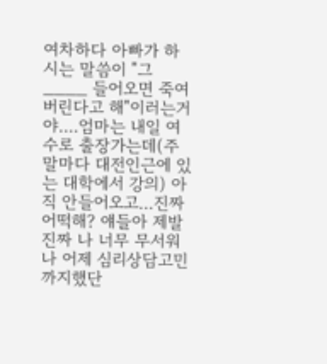여차하다 아빠가 하시는 말씀이 "그 ____ 들어오면 죽여버린다고 해"이러는거야....엄마는 내일 여수로 출장가는데(주말마다 대전인근에 있는 대학에서 강의) 아직 안들어오고...진짜 어떡해? 얘들아 제발 진짜 나 너무 무서워 나 어제 심리상담고민까지했단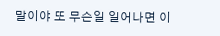말이야 또 무슨일 일어나면 이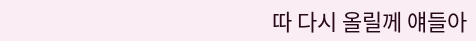따 다시 올릴께 얘들아